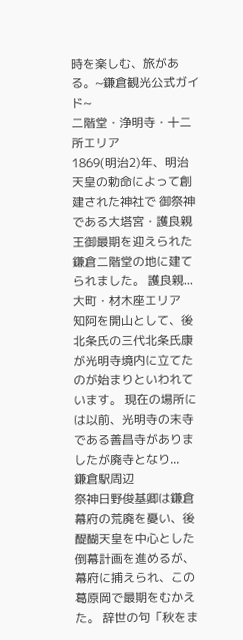時を楽しむ、旅がある。~鎌倉観光公式ガイド~
二階堂・浄明寺・十二所エリア
1869(明治2)年、明治天皇の勅命によって創建された神社で 御祭神である大塔宮・護良親王御最期を迎えられた鎌倉二階堂の地に建てられました。 護良親...
大町・材木座エリア
知阿を開山として、後北条氏の三代北条氏康が光明寺境内に立てたのが始まりといわれています。 現在の場所には以前、光明寺の末寺である善昌寺がありましたが廃寺となり...
鎌倉駅周辺
祭神日野俊基卿は鎌倉幕府の荒廃を憂い、後醍醐天皇を中心とした倒幕計画を進めるが、幕府に捕えられ、この葛原岡で最期をむかえた。 辞世の句「秋をま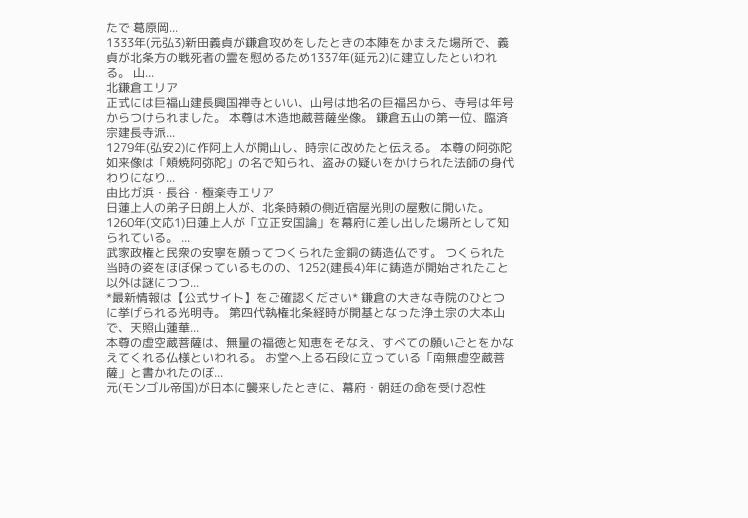たで 葛原岡...
1333年(元弘3)新田義貞が鎌倉攻めをしたときの本陣をかまえた場所で、義貞が北条方の戦死者の霊を慰めるため1337年(延元2)に建立したといわれる。 山...
北鎌倉エリア
正式には巨福山建長興国禅寺といい、山号は地名の巨福呂から、寺号は年号からつけられました。 本尊は木造地蔵菩薩坐像。 鎌倉五山の第一位、臨済宗建長寺派...
1279年(弘安2)に作阿上人が開山し、時宗に改めたと伝える。 本尊の阿弥陀如来像は「頬焼阿弥陀」の名で知られ、盗みの疑いをかけられた法師の身代わりになり...
由比ガ浜・長谷・極楽寺エリア
日蓮上人の弟子日朗上人が、北条時頼の側近宿屋光則の屋敷に開いた。 1260年(文応1)日蓮上人が「立正安国論」を幕府に差し出した場所として知られている。 ...
武家政権と民衆の安寧を願ってつくられた金銅の鋳造仏です。 つくられた当時の姿をほぼ保っているものの、1252(建長4)年に鋳造が開始されたこと以外は謎につつ...
*最新情報は【公式サイト】をご確認ください* 鎌倉の大きな寺院のひとつに挙げられる光明寺。 第四代執権北条経時が開基となった浄土宗の大本山で、天照山蓮華...
本尊の虚空蔵菩薩は、無量の福徳と知恵をそなえ、すべての願いごとをかなえてくれる仏様といわれる。 お堂へ上る石段に立っている「南無虚空蔵菩薩」と書かれたのぼ...
元(モンゴル帝国)が日本に襲来したときに、幕府・朝廷の命を受け忍性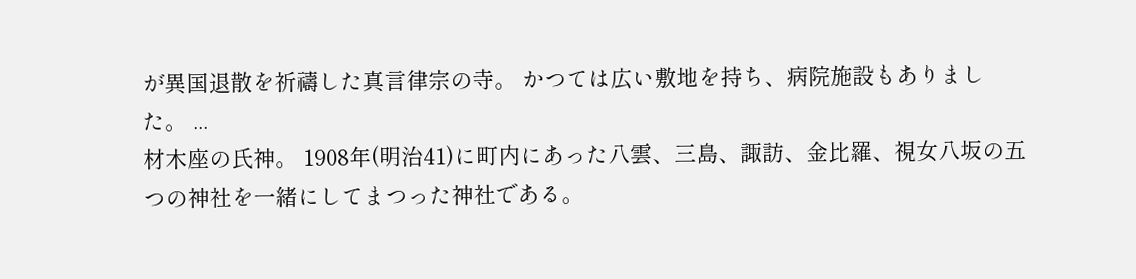が異国退散を祈禱した真言律宗の寺。 かつては広い敷地を持ち、病院施設もありました。 ...
材木座の氏神。 1908年(明治41)に町内にあった八雲、三島、諏訪、金比羅、視女八坂の五つの神社を一緒にしてまつった神社である。